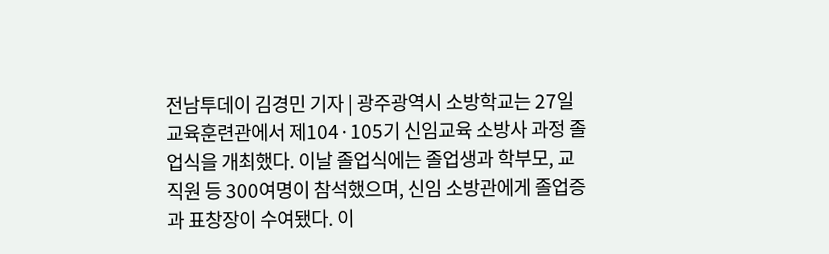전남투데이 김경민 기자 | 광주광역시 소방학교는 27일 교육훈련관에서 제104·105기 신임교육 소방사 과정 졸업식을 개최했다. 이날 졸업식에는 졸업생과 학부모, 교직원 등 300여명이 참석했으며, 신임 소방관에게 졸업증과 표창장이 수여됐다. 이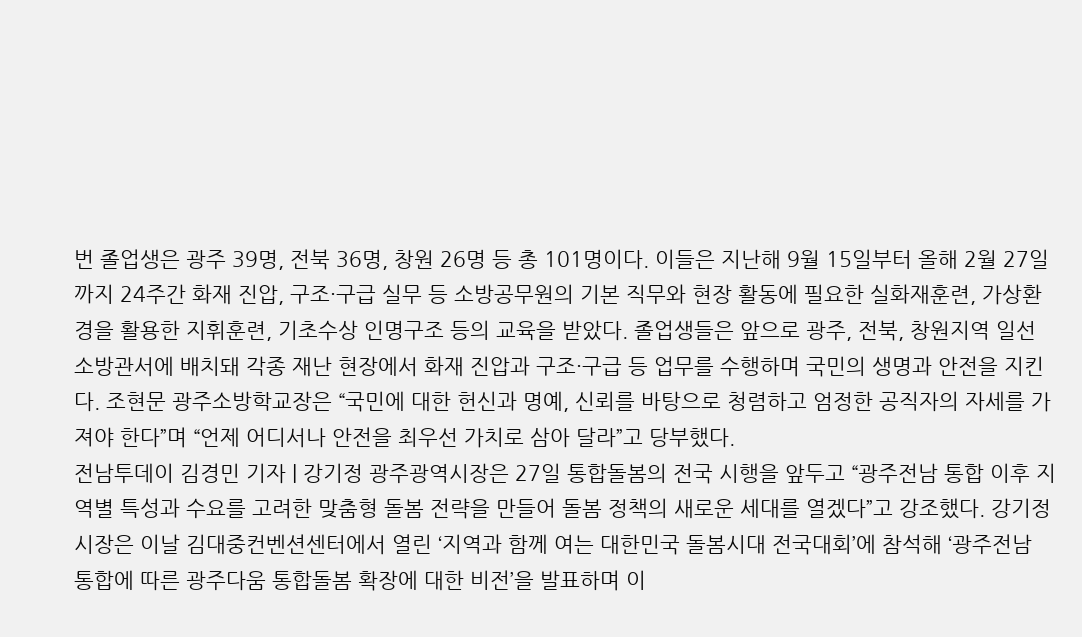번 졸업생은 광주 39명, 전북 36명, 창원 26명 등 총 101명이다. 이들은 지난해 9월 15일부터 올해 2월 27일까지 24주간 화재 진압, 구조·구급 실무 등 소방공무원의 기본 직무와 현장 활동에 필요한 실화재훈련, 가상환경을 활용한 지휘훈련, 기초수상 인명구조 등의 교육을 받았다. 졸업생들은 앞으로 광주, 전북, 창원지역 일선 소방관서에 배치돼 각종 재난 현장에서 화재 진압과 구조·구급 등 업무를 수행하며 국민의 생명과 안전을 지킨다. 조현문 광주소방학교장은 “국민에 대한 헌신과 명예, 신뢰를 바탕으로 청렴하고 엄정한 공직자의 자세를 가져야 한다”며 “언제 어디서나 안전을 최우선 가치로 삼아 달라”고 당부했다.
전남투데이 김경민 기자 | 강기정 광주광역시장은 27일 통합돌봄의 전국 시행을 앞두고 “광주전남 통합 이후 지역별 특성과 수요를 고려한 맞춤형 돌봄 전략을 만들어 돌봄 정책의 새로운 세대를 열겠다”고 강조했다. 강기정 시장은 이날 김대중컨벤션센터에서 열린 ‘지역과 함께 여는 대한민국 돌봄시대 전국대회’에 참석해 ‘광주전남 통합에 따른 광주다움 통합돌봄 확장에 대한 비전’을 발표하며 이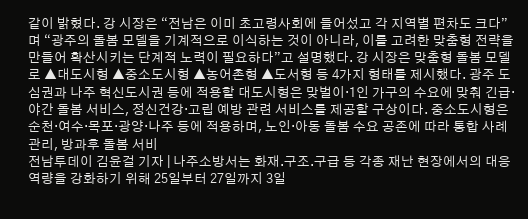같이 밝혔다. 강 시장은 “전남은 이미 초고령사회에 들어섰고 각 지역별 편차도 크다”며 “광주의 돌봄 모델을 기계적으로 이식하는 것이 아니라, 이를 고려한 맞춤형 전략을 만들어 확산시키는 단계적 노력이 필요하다”고 설명했다. 강 시장은 맞춤형 돌봄 모델로 ▲대도시형 ▲중소도시형 ▲농어촌형 ▲도서형 등 4가지 형태를 제시했다. 광주 도심권과 나주 혁신도시권 등에 적용할 대도시형은 맞벌이‧1인 가구의 수요에 맞춰 긴급‧야간 돌봄 서비스, 정신건강‧고립 예방 관련 서비스를 제공할 구상이다. 중소도시형은 순천‧여수‧목포‧광양‧나주 등에 적용하며, 노인‧아동 돌봄 수요 공존에 따라 통합 사례 관리, 방과후 돌봄 서비
전남투데이 김윤걸 기자 | 나주소방서는 화재․구조․구급 등 각종 재난 현장에서의 대응역량을 강화하기 위해 25일부터 27일까지 3일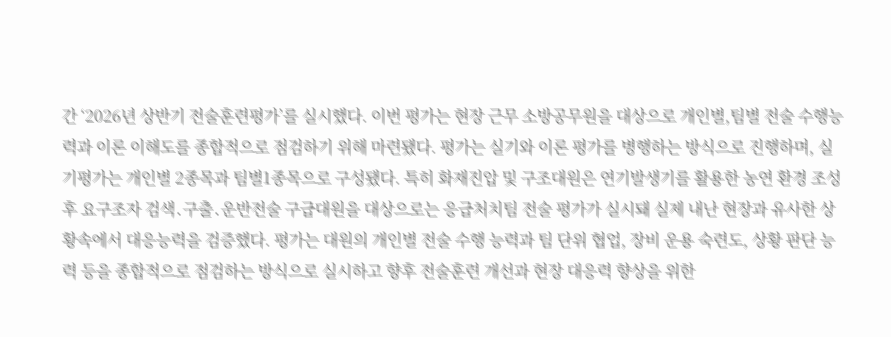간 ‘2026년 상반기 전술훈련평가’를 실시했다. 이번 평가는 현장 근무 소방공무원을 대상으로 개인별,팀별 전술 수행능력과 이론 이해도를 종합적으로 점검하기 위해 마련됐다. 평가는 실기와 이론 평가를 병행하는 방식으로 진행하며, 실기평가는 개인별 2종목과 팀별1종목으로 구성됐다. 특히 화재진압 및 구조대원은 연기발생기를 활용한 농연 환경 조성 후 요구조자 검색․구출․운반전술 구급대원을 대상으로는 응급처치팀 전술 평가가 실시돼 실제 내난 현장과 유사한 상황속에서 대응능력을 검증했다. 평가는 대원의 개인별 전술 수행 능력과 팀 단위 협업, 장비 운용 숙련도, 상황 판단 능력 등을 종합적으로 점검하는 방식으로 실시하고 향후 전술훈련 개선과 현장 대응력 향상을 위한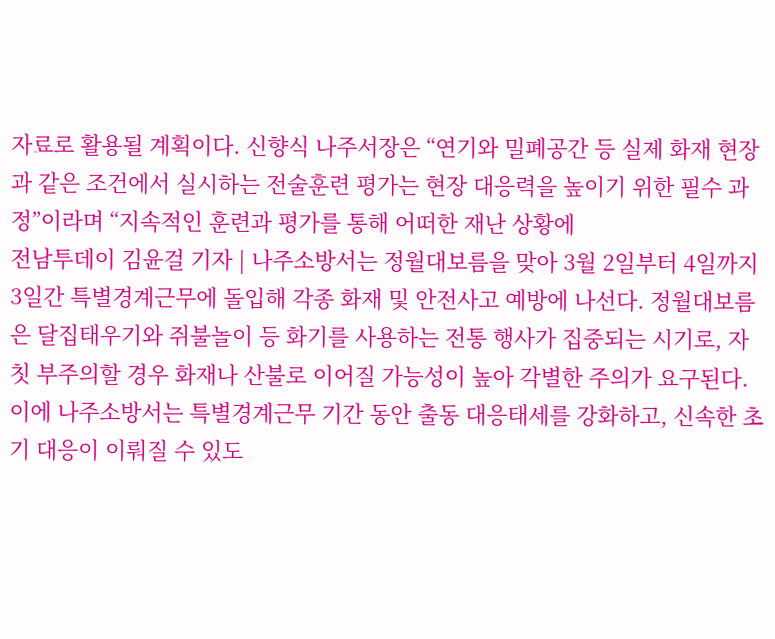자료로 활용될 계획이다. 신향식 나주서장은 “연기와 밀폐공간 등 실제 화재 현장과 같은 조건에서 실시하는 전술훈련 평가는 현장 대응력을 높이기 위한 필수 과정”이라며 “지속적인 훈련과 평가를 통해 어떠한 재난 상황에
전남투데이 김윤걸 기자 | 나주소방서는 정월대보름을 맞아 3월 2일부터 4일까지 3일간 특별경계근무에 돌입해 각종 화재 및 안전사고 예방에 나선다. 정월대보름은 달집태우기와 쥐불놀이 등 화기를 사용하는 전통 행사가 집중되는 시기로, 자칫 부주의할 경우 화재나 산불로 이어질 가능성이 높아 각별한 주의가 요구된다. 이에 나주소방서는 특별경계근무 기간 동안 출동 대응태세를 강화하고, 신속한 초기 대응이 이뤄질 수 있도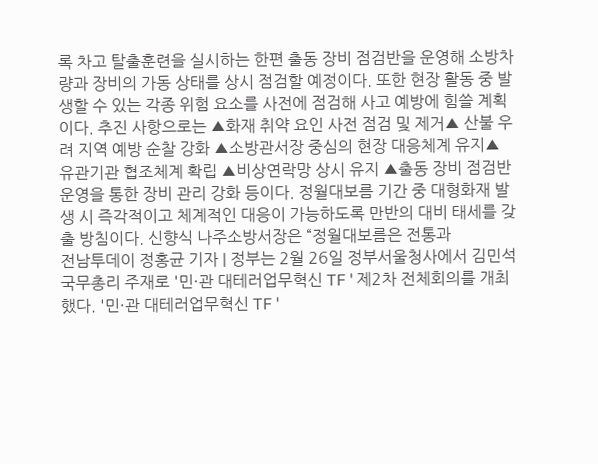록 차고 탈출훈련을 실시하는 한편 출동 장비 점검반을 운영해 소방차량과 장비의 가동 상태를 상시 점검할 예정이다. 또한 현장 활동 중 발생할 수 있는 각종 위험 요소를 사전에 점검해 사고 예방에 힘쓸 계획이다. 추진 사항으로는 ▲화재 취약 요인 사전 점검 및 제거▲ 산불 우려 지역 예방 순찰 강화 ▲소방관서장 중심의 현장 대응체계 유지▲ 유관기관 협조체계 확립 ▲비상연락망 상시 유지 ▲출동 장비 점검반 운영을 통한 장비 관리 강화 등이다. 정월대보름 기간 중 대형화재 발생 시 즉각적이고 체계적인 대응이 가능하도록 만반의 대비 태세를 갖출 방침이다. 신향식 나주소방서장은 “정월대보름은 전통과
전남투데이 정홍균 기자 | 정부는 2월 26일 정부서울청사에서 김민석 국무총리 주재로 '민·관 대테러업무혁신 TF'제2차 전체회의를 개최했다. '민·관 대테러업무혁신 TF'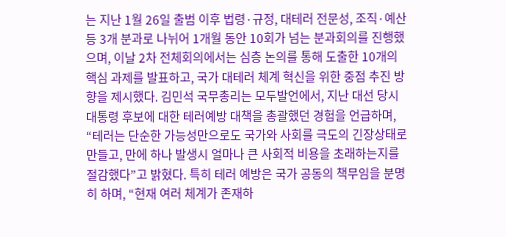는 지난 1월 26일 출범 이후 법령·규정, 대테러 전문성, 조직·예산 등 3개 분과로 나뉘어 1개월 동안 10회가 넘는 분과회의를 진행했으며, 이날 2차 전체회의에서는 심층 논의를 통해 도출한 10개의 핵심 과제를 발표하고, 국가 대테러 체계 혁신을 위한 중점 추진 방향을 제시했다. 김민석 국무총리는 모두발언에서, 지난 대선 당시 대통령 후보에 대한 테러예방 대책을 총괄했던 경험을 언급하며, “테러는 단순한 가능성만으로도 국가와 사회를 극도의 긴장상태로 만들고, 만에 하나 발생시 얼마나 큰 사회적 비용을 초래하는지를 절감했다”고 밝혔다. 특히 테러 예방은 국가 공동의 책무임을 분명히 하며, “현재 여러 체계가 존재하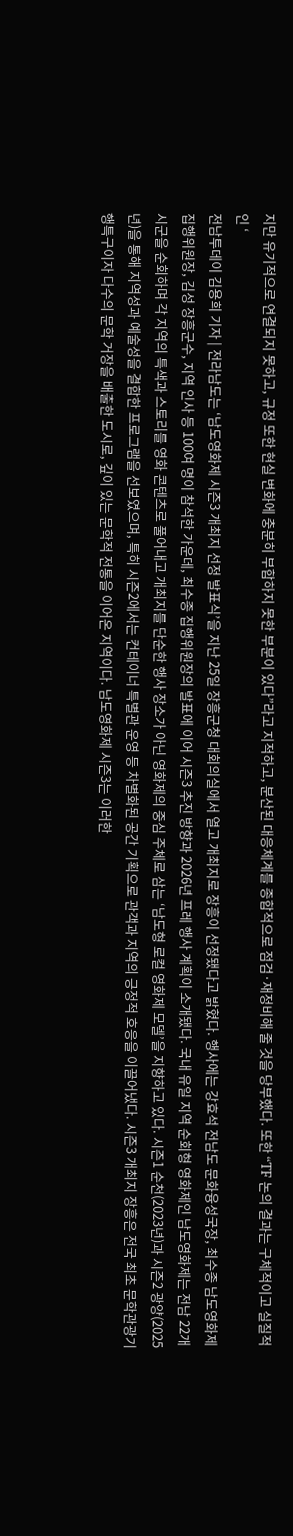지만 유기적으로 연결되지 못하고, 규정 또한 현실 변화에 충분히 부합하지 못한 부분이 있다”라고 지적하고, 분산된 대응체계를 종합적으로 점검·재정비해 줄 것을 당부했다. 또한 “TF 논의 결과는 구체적이고 실질적인 ‘
전남투데이 김용희 기자 | 전라남도는 ‘남도영화제 시즌3 개최지 선정 발표식’을 지난 25일 장흥군청 대회의실에서 열고 개최지로 장흥이 선정됐다고 밝혔다. 행사에는 강효석 전남도 문화융성국장, 최수종 남도영화제 집행위원장, 김성 장흥군수, 지역 인사 등 100여 명이 참석한 가운데, 최수종 집행위원장의 발표에 이어 시즌3 추진 방향과 2026년 프레 행사 계획이 소개됐다. 국내 유일 지역 순회형 영화제인 남도영화제는 전남 22개 시군을 순회하며 각 지역의 특색과 스토리를 영화 콘텐츠로 풀어내고 개최지를 단순한 행사 장소가 아닌 영화제의 중심 주체로 삼는 ‘남도형 로컬 영화제 모델’을 지향하고 있다. 시즌1 순천(2023년)과 시즌2 광양(2025년)을 통해 지역성과 예술성을 결합한 프로그램을 선보였으며, 특히 시즌2에서는 컨테이너 특별관 운영 등 차별화된 공간 기획으로 관객과 지역의 긍정적 호응을 이끌어냈다. 시즌3 개최지 장흥은 전국 최초 문학관광기행특구이자 다수의 문학 거장을 배출한 도시로, 깊이 있는 문학적 전통을 이어온 지역이다. 남도영화제 시즌3는 이러한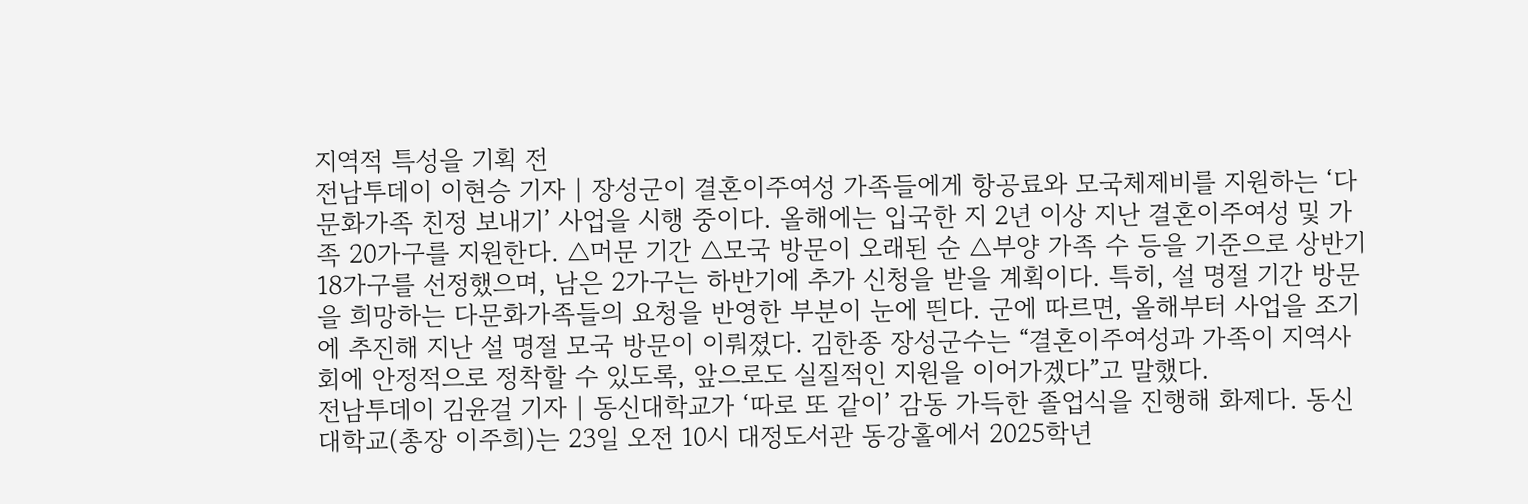지역적 특성을 기획 전
전남투데이 이현승 기자 | 장성군이 결혼이주여성 가족들에게 항공료와 모국체제비를 지원하는 ‘다문화가족 친정 보내기’ 사업을 시행 중이다. 올해에는 입국한 지 2년 이상 지난 결혼이주여성 및 가족 20가구를 지원한다. △머문 기간 △모국 방문이 오래된 순 △부양 가족 수 등을 기준으로 상반기 18가구를 선정했으며, 남은 2가구는 하반기에 추가 신청을 받을 계획이다. 특히, 설 명절 기간 방문을 희망하는 다문화가족들의 요청을 반영한 부분이 눈에 띈다. 군에 따르면, 올해부터 사업을 조기에 추진해 지난 설 명절 모국 방문이 이뤄졌다. 김한종 장성군수는 “결혼이주여성과 가족이 지역사회에 안정적으로 정착할 수 있도록, 앞으로도 실질적인 지원을 이어가겠다”고 말했다.
전남투데이 김윤걸 기자 | 동신대학교가 ‘따로 또 같이’ 감동 가득한 졸업식을 진행해 화제다. 동신대학교(총장 이주희)는 23일 오전 10시 대정도서관 동강홀에서 2025학년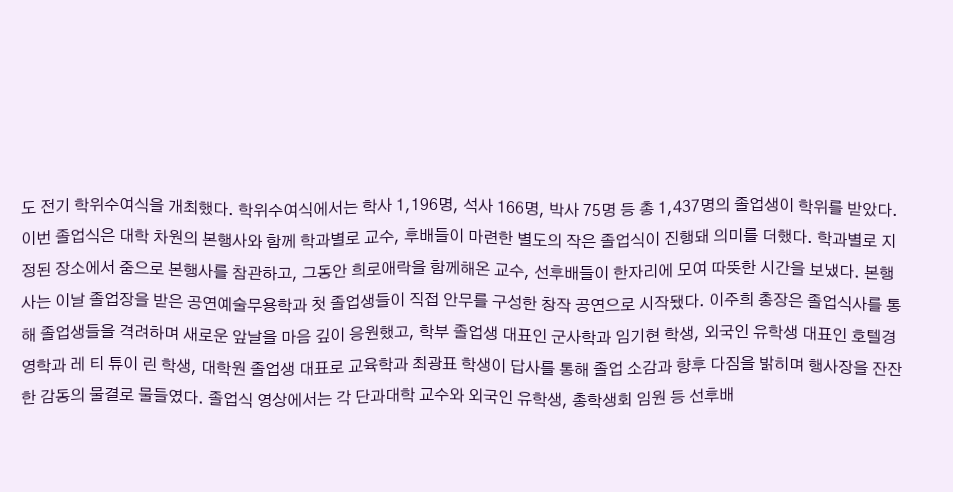도 전기 학위수여식을 개최했다. 학위수여식에서는 학사 1,196명, 석사 166명, 박사 75명 등 총 1,437명의 졸업생이 학위를 받았다. 이번 졸업식은 대학 차원의 본행사와 함께 학과별로 교수, 후배들이 마련한 별도의 작은 졸업식이 진행돼 의미를 더했다. 학과별로 지정된 장소에서 줌으로 본행사를 참관하고, 그동안 희로애락을 함께해온 교수, 선후배들이 한자리에 모여 따뜻한 시간을 보냈다. 본행사는 이날 졸업장을 받은 공연예술무용학과 첫 졸업생들이 직접 안무를 구성한 창작 공연으로 시작됐다. 이주희 총장은 졸업식사를 통해 졸업생들을 격려하며 새로운 앞날을 마음 깊이 응원했고, 학부 졸업생 대표인 군사학과 임기현 학생, 외국인 유학생 대표인 호텔경영학과 레 티 튜이 린 학생, 대학원 졸업생 대표로 교육학과 최광표 학생이 답사를 통해 졸업 소감과 향후 다짐을 밝히며 행사장을 잔잔한 감동의 물결로 물들였다. 졸업식 영상에서는 각 단과대학 교수와 외국인 유학생, 총학생회 임원 등 선후배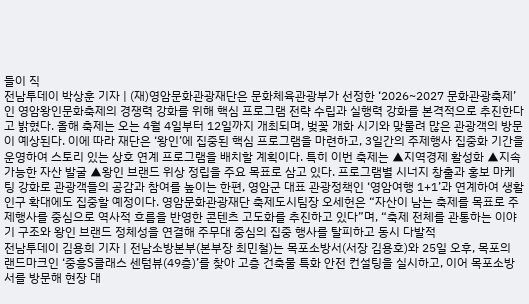들이 직
전남투데이 박상훈 기자 | (재)영암문화관광재단은 문화체육관광부가 선정한 ‘2026~2027 문화관광축제’인 영암왕인문화축제의 경쟁력 강화를 위해 핵심 프로그램 전략 수립과 실행력 강화를 본격적으로 추진한다고 밝혔다. 올해 축제는 오는 4월 4일부터 12일까지 개최되며, 벚꽃 개화 시기와 맞물려 많은 관광객의 방문이 예상된다. 이에 따라 재단은 ‘왕인’에 집중된 핵심 프로그램을 마련하고, 3일간의 주제행사 집중화 기간을 운영하여 스토리 있는 상호 연계 프로그램을 배치할 계획이다. 특히 이번 축제는 ▲지역경제 활성화 ▲지속가능한 자산 발굴 ▲왕인 브랜드 위상 정립을 주요 목표로 삼고 있다. 프로그램별 시너지 창출과 홍보 마케팅 강화로 관광객들의 공감과 참여를 높이는 한편, 영암군 대표 관광정책인 ‘영암여행 1+1’과 연계하여 생활인구 확대에도 집중할 예정이다. 영암문화관광재단 축제도시팀장 오세헌은 “자산이 남는 축제를 목표로 주제행사를 중심으로 역사적 흐름을 반영한 콘텐츠 고도화를 추진하고 있다”며, “축제 전체를 관통하는 이야기 구조와 왕인 브랜드 정체성을 연결해 주무대 중심의 집중 행사를 탈피하고 동시 다발적
전남투데이 김용희 기자 | 전남소방본부(본부장 최민철)는 목포소방서(서장 김용호)와 25일 오후, 목포의 랜드마크인 ‘중흥S클래스 센텀뷰(49층)’를 찾아 고층 건축물 특화 안전 컨설팅을 실시하고, 이어 목포소방서를 방문해 현장 대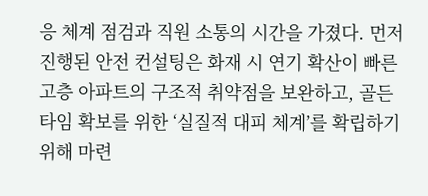응 체계 점검과 직원 소통의 시간을 가졌다. 먼저 진행된 안전 컨설팅은 화재 시 연기 확산이 빠른 고층 아파트의 구조적 취약점을 보완하고, 골든타임 확보를 위한 ‘실질적 대피 체계’를 확립하기 위해 마련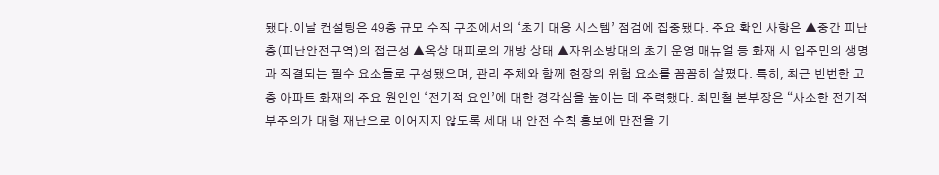됐다.이날 컨설팅은 49층 규모 수직 구조에서의 ‘초기 대응 시스템’ 점검에 집중됐다. 주요 확인 사항은 ▲중간 피난층(피난안전구역)의 접근성 ▲옥상 대피로의 개방 상태 ▲자위소방대의 초기 운영 매뉴얼 등 화재 시 입주민의 생명과 직결되는 필수 요소들로 구성됐으며, 관리 주체와 함께 현장의 위험 요소를 꼼꼼히 살폈다. 특히, 최근 빈번한 고층 아파트 화재의 주요 원인인 ‘전기적 요인’에 대한 경각심을 높이는 데 주력했다. 최민철 본부장은 “사소한 전기적 부주의가 대형 재난으로 이어지지 않도록 세대 내 안전 수칙 홍보에 만전을 기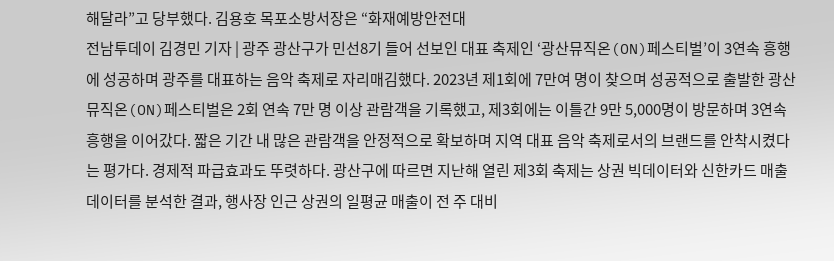해달라”고 당부했다. 김용호 목포소방서장은 “화재예방안전대
전남투데이 김경민 기자 | 광주 광산구가 민선8기 들어 선보인 대표 축제인 ‘광산뮤직온(ON)페스티벌’이 3연속 흥행에 성공하며 광주를 대표하는 음악 축제로 자리매김했다. 2023년 제1회에 7만여 명이 찾으며 성공적으로 출발한 광산뮤직온(ON)페스티벌은 2회 연속 7만 명 이상 관람객을 기록했고, 제3회에는 이틀간 9만 5,000명이 방문하며 3연속 흥행을 이어갔다. 짧은 기간 내 많은 관람객을 안정적으로 확보하며 지역 대표 음악 축제로서의 브랜드를 안착시켰다는 평가다. 경제적 파급효과도 뚜렷하다. 광산구에 따르면 지난해 열린 제3회 축제는 상권 빅데이터와 신한카드 매출 데이터를 분석한 결과, 행사장 인근 상권의 일평균 매출이 전 주 대비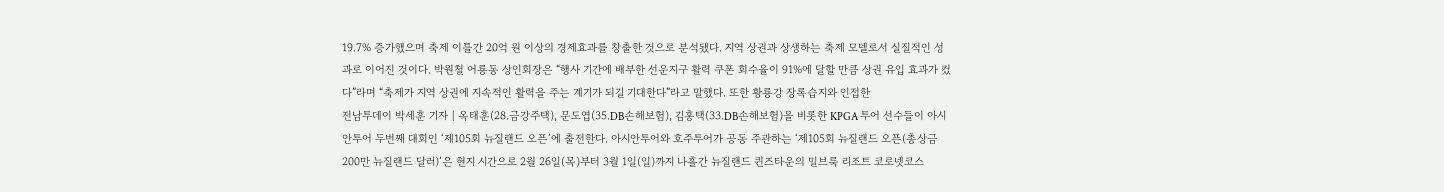19.7% 증가했으며 축제 이틀간 20억 원 이상의 경제효과를 창출한 것으로 분석됐다. 지역 상권과 상생하는 축제 모델로서 실질적인 성과로 이어진 것이다. 박원철 어룡동 상인회장은 “행사 기간에 배부한 선운지구 활력 쿠폰 회수율이 91%에 달할 만큼 상권 유입 효과가 컸다”라며 “축제가 지역 상권에 지속적인 활력을 주는 계기가 되길 기대한다”라고 말했다. 또한 황룡강 장록습지와 인접한
전남투데이 박세훈 기자 | 옥태훈(28.금강주택), 문도엽(35.DB손해보험), 김홍택(33.DB손해보험)을 비롯한 KPGA 투어 선수들이 아시안투어 두번째 대회인 ‘제105회 뉴질랜드 오픈’에 출전한다. 아시안투어와 호주투어가 공동 주관하는 ‘제105회 뉴질랜드 오픈(총상금 200만 뉴질랜드 달러)’은 현지 시간으로 2월 26일(목)부터 3월 1일(일)까지 나흘간 뉴질랜드 퀸즈타운의 밀브룩 리조트 코로넷코스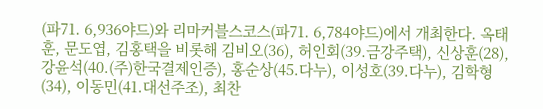(파71. 6,936야드)와 리마커블스코스(파71. 6,784야드)에서 개최한다. 옥태훈, 문도엽, 김홍택을 비롯해 김비오(36), 허인회(39.금강주택), 신상훈(28), 강윤석(40.(주)한국결제인증), 홍순상(45.다누), 이성호(39.다누), 김학형(34), 이동민(41.대선주조), 최찬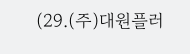(29.(주)대원플러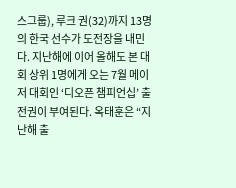스그룹), 루크 권(32)까지 13명의 한국 선수가 도전장을 내민다. 지난해에 이어 올해도 본 대회 상위 1명에게 오는 7월 메이저 대회인 ‘디오픈 챔피언십’ 출전권이 부여된다. 옥태훈은 “지난해 출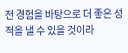전 경험을 바탕으로 더 좋은 성적을 낼 수 있을 것이라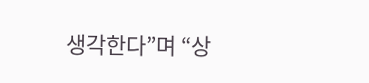생각한다”며 “상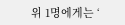위 1명에게는 ‘